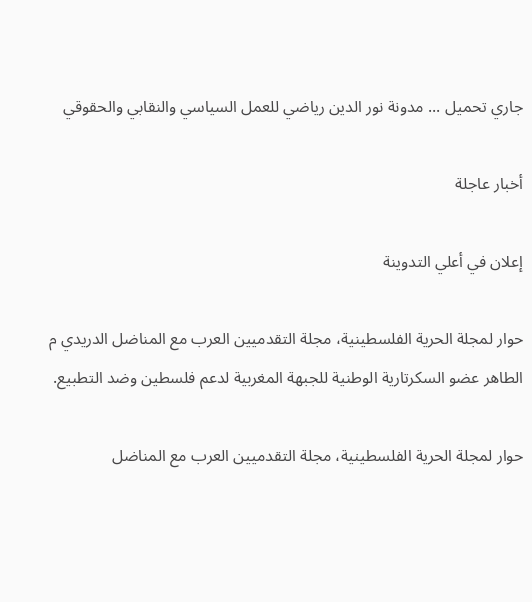جاري تحميل ... مدونة نور الدين رياضي للعمل السياسي والنقابي والحقوقي

أخبار عاجلة

إعلان في أعلي التدوينة

حوار لمجلة الحرية الفلسطينية، مجلة التقدميين العرب مع المناضل الدريدي م الطاهر عضو السكرتارية الوطنية للجبهة المغربية لدعم فلسطين وضد التطبيع.

حوار لمجلة الحرية الفلسطينية، مجلة التقدميين العرب مع المناضل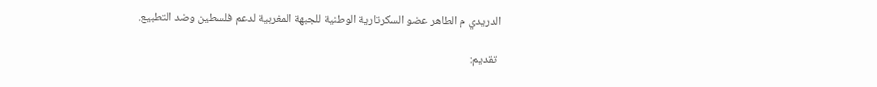الدريدي م الطاهر عضو السكرتارية الوطنية للجبهة المغربية لدعم فلسطين وضد التطبيع.

 تقديم: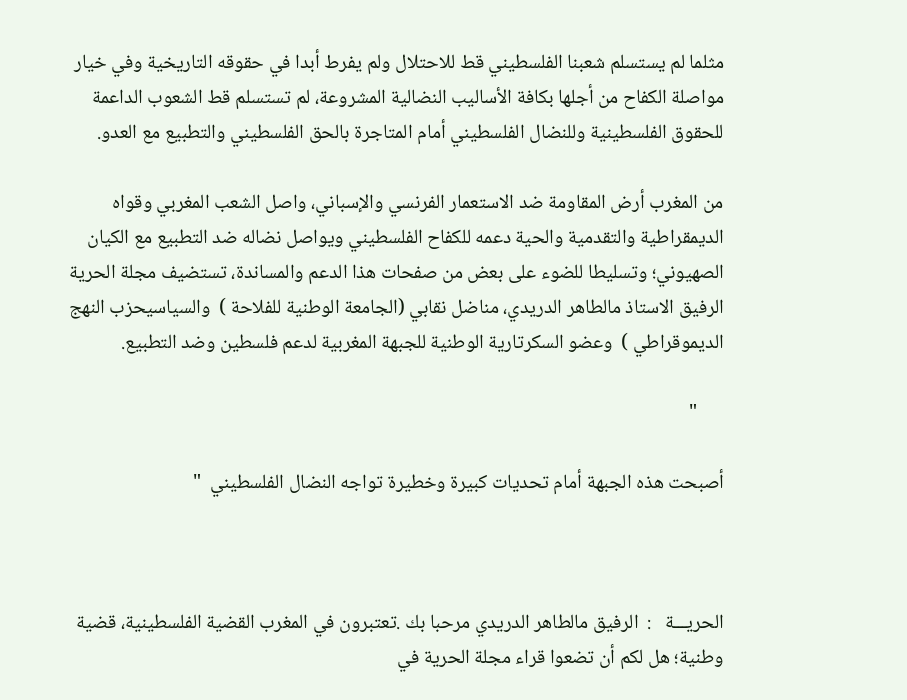مثلما لم يستسلم شعبنا الفلسطيني قط للاحتلال ولم يفرط أبدا في حقوقه التاريخية وفي خيار مواصلة الكفاح من أجلها بكافة الأساليب النضالية المشروعة، لم تستسلم قط الشعوب الداعمة للحقوق الفلسطينية وللنضال الفلسطيني أمام المتاجرة بالحق الفلسطيني والتطبيع مع العدو.

من المغرب أرض المقاومة ضد الاستعمار الفرنسي والإسباني، واصل الشعب المغربي وقواه الديمقراطية والتقدمية والحية دعمه للكفاح الفلسطيني ويواصل نضاله ضد التطبيع مع الكيان الصهيوني؛ وتسليطا للضوء على بعض من صفحات هذا الدعم والمساندة، تستضيف مجلة الحرية الرفيق الاستاذ مالطاهر الدريدي، مناضل نقابي (الجامعة الوطنية للفلاحة )  والسياسيحزب النهج الديموقراطي )  وعضو السكرتارية الوطنية للجبهة المغربية لدعم فلسطين وضد التطبيع.

      "

أصبحت هذه الجبهة أمام تحديات كبيرة وخطيرة تواجه النضال الفلسطيني  "



الحريـــة   :  الرفيق مالطاهر الدريدي مرحبا بك .تعتبرون في المغرب القضية الفلسطينية، قضية وطنية؛ هل لكم أن تضعوا قراء مجلة الحرية في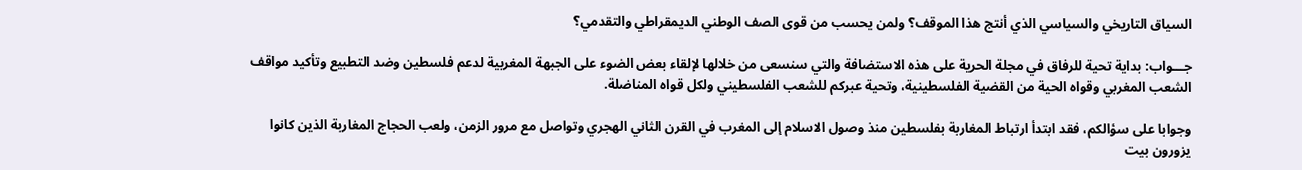السياق التاريخي والسياسي الذي أنتج هذا الموقف؟ ولمن يحسب من قوى الصف الوطني الديمقراطي والتقدمي؟

جـــواب: بداية تحية للرفاق في مجلة الحرية على هذه الاستضافة والتي سنسعى من خلالها لإلقاء بعض الضوء على الجبهة المغربية لدعم فلسطين وضد التطبيع وتأكيد مواقف الشعب المغربي وقواه الحية من القضية الفلسطينية، وتحية عبركم للشعب الفلسطيني ولكل قواه المناضلة.

وجوابا على سؤالكم، فقد ابتدأ ارتباط المغاربة بفلسطين منذ وصول الاسلام إلى المغرب في القرن الثاني الهجري وتواصل مع مرور الزمن، ولعب الحجاج المغاربة الذين كانوا يزورون بيت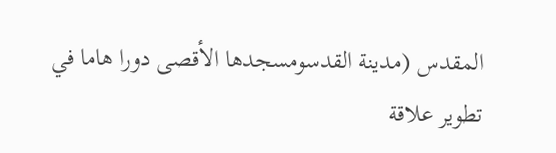المقدس (مدينة القدسومسجدها الأقصى دورا هاما في تطوير علاقة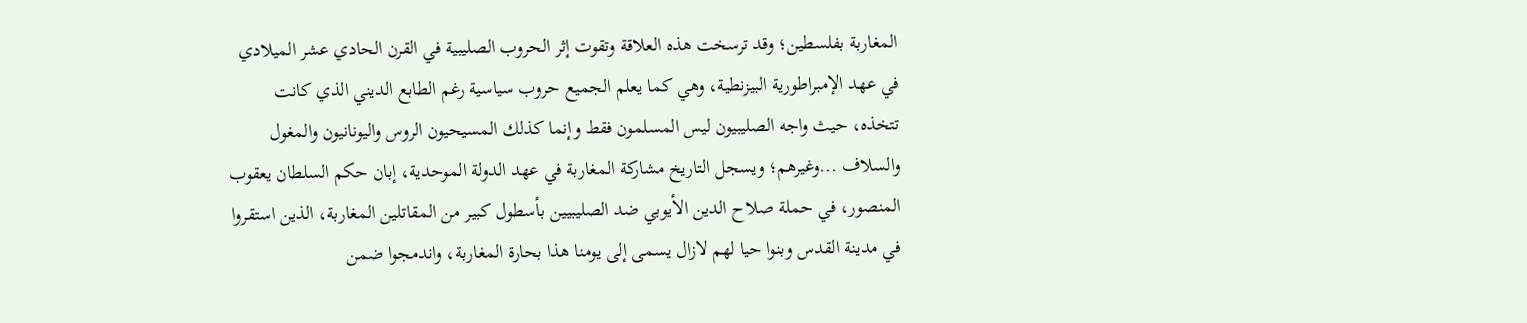المغاربة بفلسطين؛ وقد ترسخت هذه العلاقة وتقوت إثر الحروب الصليبية في القرن الحادي عشر الميلادي في عهد الإمبراطورية البيزنطية، وهي كما يعلم الجميع حروب سياسية رغم الطابع الديني الذي كانت تتخذه، حيث واجه الصليبيون ليس المسلمون فقط وإنما كذلك المسيحيون الروس واليونانيون والمغول والسلاف ...وغيرهم؛ ويسجل التاريخ مشاركة المغاربة في عهد الدولة الموحدية، إبان حكم السلطان يعقوب المنصور، في حملة صلاح الدين الأيوبي ضد الصليبيين بأسطول كبير من المقاتلين المغاربة، الذين استقروا في مدينة القدس وبنوا حيا لهم لازال يسمى إلى يومنا هذا بحارة المغاربة، واندمجوا ضمن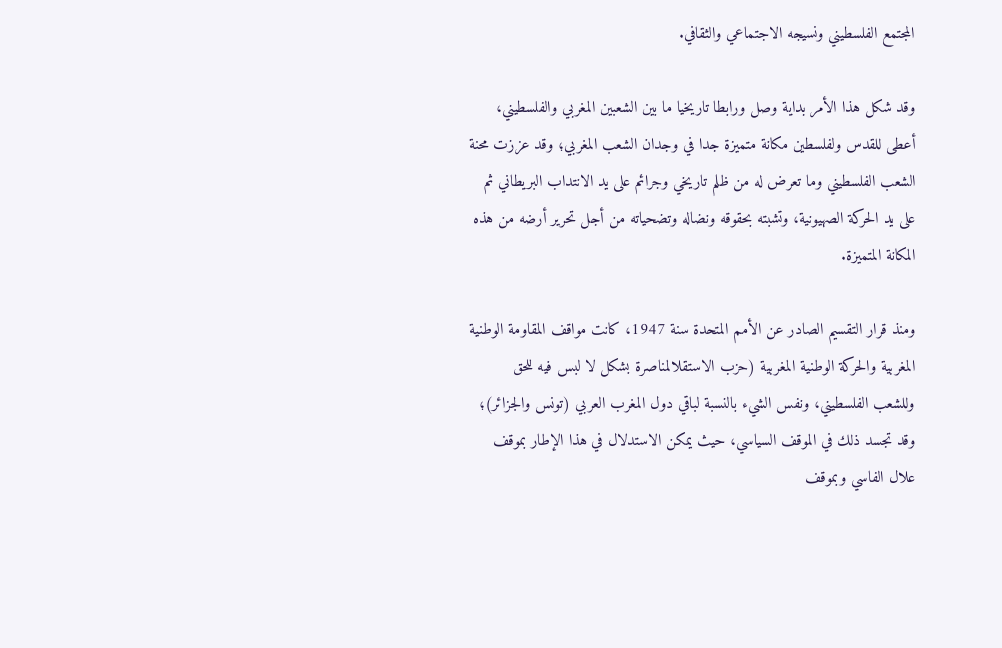المجتمع الفلسطيني ونسيجه الاجتماعي والثقافي.

وقد شكل هذا الأمر بداية وصل ورابطا تاريخيا ما بين الشعبين المغربي والفلسطيني، أعطى للقدس ولفلسطين مكانة متميزة جدا في وجدان الشعب المغربي؛ وقد عززت محنة الشعب الفلسطيني وما تعرض له من ظلم تاريخي وجرائم على يد الانتداب البريطاني ثم على يد الحركة الصهيونية، وتشبته بحقوقه ونضاله وتضحياته من أجل تحرير أرضه من هذه المكانة المتميزة.

ومنذ قرار التقسيم الصادر عن الأمم المتحدة سنة 1947، كانت مواقف المقاومة الوطنية المغربية والحركة الوطنية المغربية (حزب الاستقلالمناصرة بشكل لا لبس فيه للحق وللشعب الفلسطيني، ونفس الشيء بالنسبة لباقي دول المغرب العربي (تونس والجزائر)؛ وقد تجسد ذلك في الموقف السياسي، حيث يمكن الاستدلال في هذا الإطار بموقف علال الفاسي وبموقف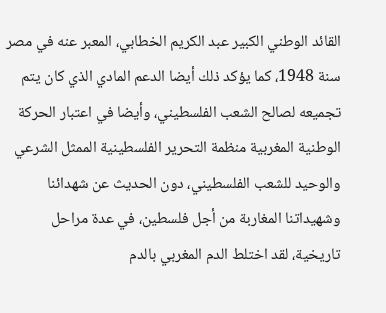القائد الوطني الكبير عبد الكريم الخطابي، المعبر عنه في مصر سنة 1948، كما يؤكد ذلك أيضا الدعم المادي الذي كان يتم تجميعه لصالح الشعب الفلسطيني، وأيضا في اعتبار الحركة الوطنية المغربية منظمة التحرير الفلسطينية الممثل الشرعي والوحيد للشعب الفلسطيني، دون الحديث عن شهدائنا وشهيداتنا المغاربة من أجل فلسطين، في عدة مراحل تاريخية، لقد اختلط الدم المغربي بالدم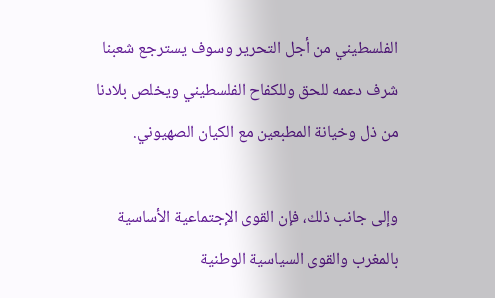الفلسطيني من أجل التحرير وسوف يسترجع شعبنا شرف دعمه للحق وللكفاح الفلسطيني ويخلص بلادنا من ذل وخيانة المطبعين مع الكيان الصهيوني.

وإلى جانب ذلك، فإن القوى الإجتماعية الأساسية بالمغرب والقوى السياسية الوطنية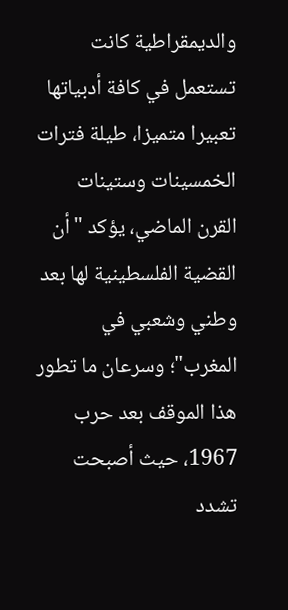والديمقراطية كانت تستعمل في كافة أدبياتها تعبيرا متميزا، طيلة فترات الخمسينات وستينات القرن الماضي، يؤكد "أن القضية الفلسطينية لها بعد وطني وشعبي في المغرب"؛ وسرعان ما تطور هذا الموقف بعد حرب 1967، حيث أصبحت تشدد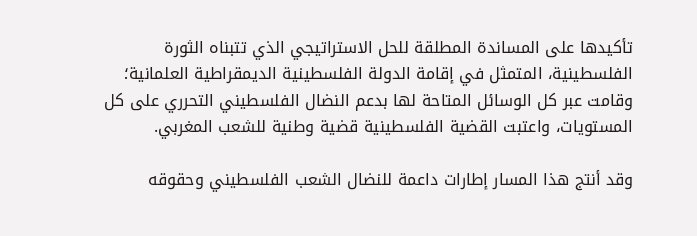تأكيدها على المساندة المطلقة للحل الاستراتيجي الذي تتبناه الثورة الفلسطينية، المتمثل في إقامة الدولة الفلسطينية الديمقراطية العلمانية؛ وقامت عبر كل الوسائل المتاحة لها بدعم النضال الفلسطيني التحرري على كل المستويات، واعتبت القضية الفلسطينية قضية وطنية للشعب المغربي.

وقد أنتج هذا المسار إطارات داعمة للنضال الشعب الفلسطيني وحقوقه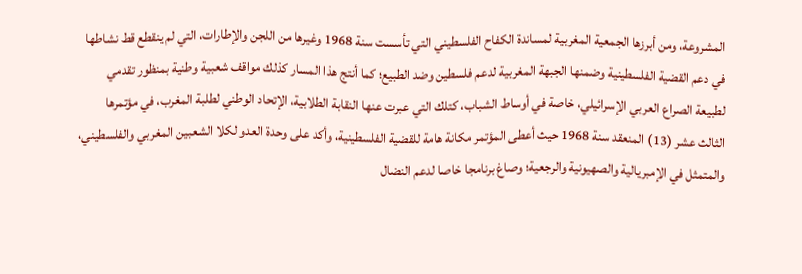المشروعة، ومن أبرزها الجمعية المغربية لمساندة الكفاح الفلسطيني التي تأسست سنة 1968 وغيرها من اللجن والإطارات، التي لم ينقطع قط نشاطها في دعم القضية الفلسطينية وضمنها الجبهة المغربية لدعم فلسطين وضد الطبيع؛ كما أنتج هذا المسار كذلك مواقف شعبية وطنية بمنظور تقدمي لطبيعة الصراع العربي الإسرائيلي، خاصة في أوساط الشباب، كتلك التي عبرت عنها النقابة الطلابية، الإتحاد الوطني لطلبة المغرب، في مؤتمرها الثالث عشر (13) المنعقد سنة 1968 حيث أعطى المؤتمر مكانة هامة للقضية الفلسطينية، وأكد على وحدة العدو لكلا الشعبين المغربي والفلسطيني، والمتمثل في الإمبريالية والصهيونية والرجعية؛ وصاغ برنامجا خاصا لدعم النضال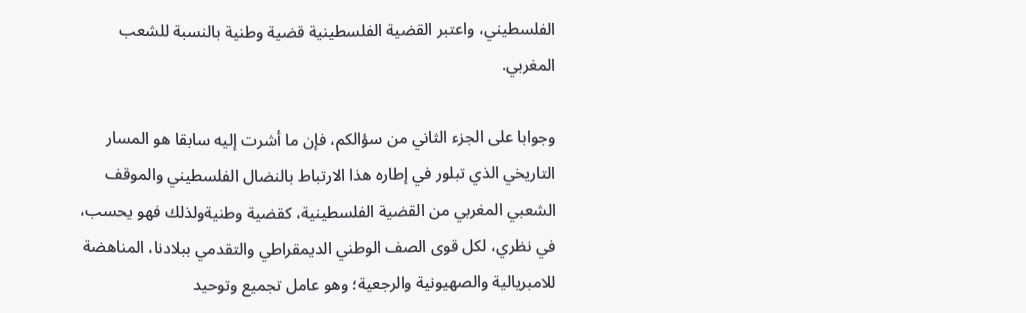الفلسطيني، واعتبر القضية الفلسطينية قضية وطنية بالنسبة للشعب المغربي.

وجوابا على الجزء الثاني من سؤالكم، فإن ما أشرت إليه سابقا هو المسار التاريخي الذي تبلور في إطاره هذا الارتباط بالنضال الفلسطيني والموقف الشعبي المغربي من القضية الفلسطينية، كقضية وطنيةولذلك فهو يحسب، في نظري، لكل قوى الصف الوطني الديمقراطي والتقدمي ببلادنا، المناهضة للامبريالية والصهيونية والرجعية؛ وهو عامل تجميع وتوحيد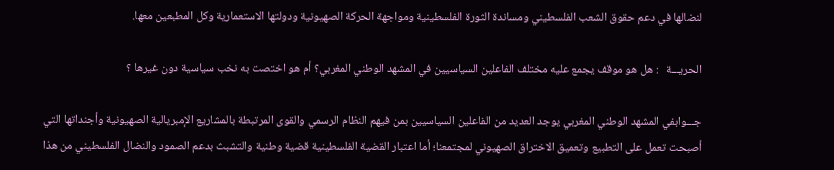لنضالها في دعم حقوق الشعب الفلسطيني ومساندة الثورة الفلسطينية ومواجهة الحركة الصهيونية ودولتها الاستعمارية وكل المطبعين معها.

الحريـــة   : هل هو موقف يجمع عليه مختلف الفاعلين السياسيين في المشهد الوطني المغربي؟ أم هو اختصت به نخب سياسية دون غيرها ؟

جـــوابفي المشهد الوطني المغربي يوجد العديد من الفاعلين السياسيين بمن فيهم النظام الرسمي والقوى المرتبطة بالمشاريع الإمبريالية الصهيونية وأجنداتها التي أصبحت تعمل على التطبيع وتعميق الاختراق الصهيوني لمجتمعنا؛ أما اعتبار القضية الفلسطينية قضية وطنية والتشبث بدعم الصمود والنضال الفلسطيني من هذا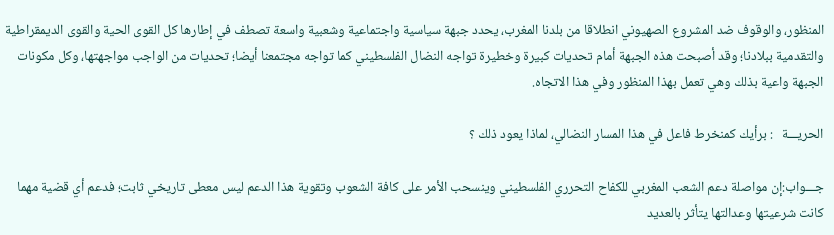المنظور، والوقوف ضد المشروع الصهيوني انطلاقا من بلدنا المغرب، يحدد جبهة سياسية واجتماعية وشعبية واسعة تصطف في إطارها كل القوى الحية والقوى الديمقراطية والتقدمية ببلادنا؛ وقد أصبحت هذه الجبهة أمام تحديات كبيرة وخطيرة تواجه النضال الفلسطيني كما تواجه مجتمعنا أيضا؛ تحديات من الواجب مواجهتها، وكل مكونات الجبهة واعية بذلك وهي تعمل بهذا المنظور وفي هذا الاتجاه.

الحريـــة   : برأيك كمنخرط فاعل في هذا المسار النضالي، لماذا يعود ذلك ؟

جـــواب:إن مواصلة دعم الشعب المغربي للكفاح التحرري الفلسطيني وينسحب الأمر على كافة الشعوب وتقوية هذا الدعم ليس معطى تاريخي ثابت؛ فدعم أي قضية مهما كانت شرعيتها وعدالتها يتأثر بالعديد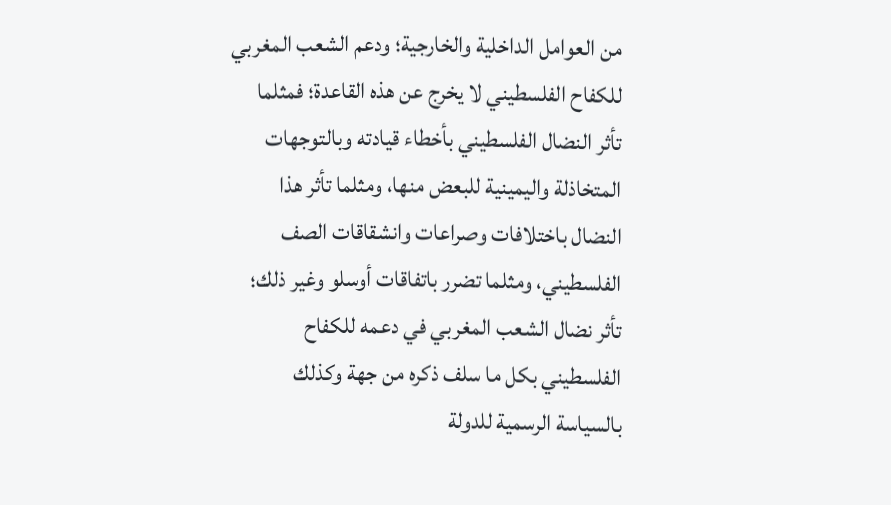من العوامل الداخلية والخارجية؛ ودعم الشعب المغربي للكفاح الفلسطيني لا يخرج عن هذه القاعدة؛ فمثلما تأثر النضال الفلسطيني بأخطاء قيادته وبالتوجهات المتخاذلة واليمينية للبعض منها، ومثلما تأثر هذا النضال باختلافات وصراعات وانشقاقات الصف الفلسطيني، ومثلما تضرر باتفاقات أوسلو وغير ذلك؛ تأثر نضال الشعب المغربي في دعمه للكفاح الفلسطيني بكل ما سلف ذكره من جهة وكذلك بالسياسة الرسمية للدولة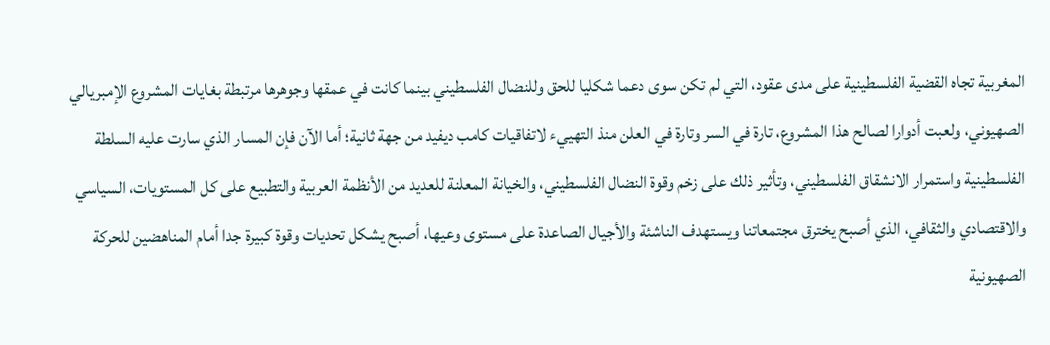المغربية تجاه القضية الفلسطينية على مدى عقود، التي لم تكن سوى دعما شكليا للحق وللنضال الفلسطيني بينما كانت في عمقها وجوهرها مرتبطة بغايات المشروع الإمبريالي الصهيوني، ولعبت أدوارا لصالح هذا المشروع، تارة في السر وتارة في العلن منذ التهييء لاتفاقيات كامب ديفيد من جهة ثانية؛ أما الآن فإن المسار الذي سارت عليه السلطة الفلسطينية واستمرار الانشقاق الفلسطيني، وتأثير ذلك على زخم وقوة النضال الفلسطيني، والخيانة المعلنة للعديد من الأنظمة العربية والتطبيع على كل المستويات، السياسي والاقتصادي والثقافي، الذي أصبح يخترق مجتمعاتنا ويستهدف الناشئة والأجيال الصاعدة على مستوى وعيها، أصبح يشكل تحديات وقوة كبيرة جدا أمام المناهضين للحركة الصهيونية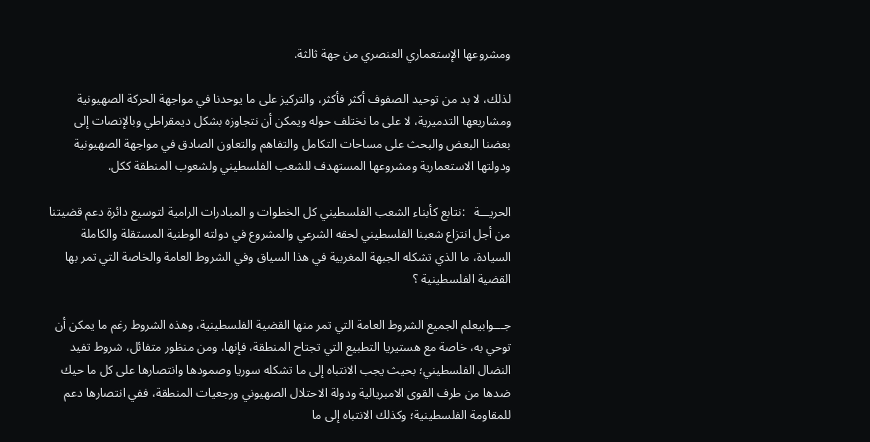ومشروعها الإستعماري العنصري من جهة ثالثة.

لذلك، لا بد من توحيد الصفوف أكثر فأكثر، والتركيز على ما يوحدنا في مواجهة الحركة الصهيونية  ومشاريعها التدميرية، لا على ما نختلف حوله ويمكن أن نتجاوزه بشكل ديمقراطي وبالإنصات إلى بعضنا البعض والبحث على مساحات التكامل والتفاهم والتعاون الصادق في مواجهة الصهيونية ودولتها الاستعمارية ومشروعها المستهدف للشعب الفلسطيني ولشعوب المنطقة ككل.

الحريـــة   :نتابع كأبناء الشعب الفلسطيني كل الخطوات و المبادرات الرامية لتوسيع دائرة دعم قضيتنا من أجل انتزاع شعبنا الفلسطيني لحقه الشرعي والمشروع في دولته الوطنية المستقلة والكاملة السيادة، ما الذي تشكله الجبهة المغربية في هذا السياق وفي الشروط العامة والخاصة التي تمر بها القضية الفلسطينية ؟

جـــوابيعلم الجميع الشروط العامة التي تمر منها القضية الفلسطينية، وهذه الشروط رغم ما يمكن أن توحي به، خاصة مع هستيريا التطبيع التي تجتاح المنطقة، فإنها، ومن منظور متفائل، شروط تفيد النضال الفلسطيني؛ بحيث يجب الانتباه إلى ما تشكله سوريا وصمودها وانتصارها على كل ما حيك ضدها من طرف القوى الامبريالية ودولة الاحتلال الصهيوني ورجعيات المنطقة، ففي انتصارها دعم للمقاومة الفلسطينية؛ وكذلك الانتباه إلى ما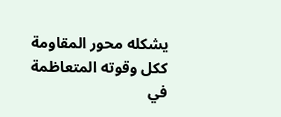يشكله محور المقاومة ككل وقوته المتعاظمة في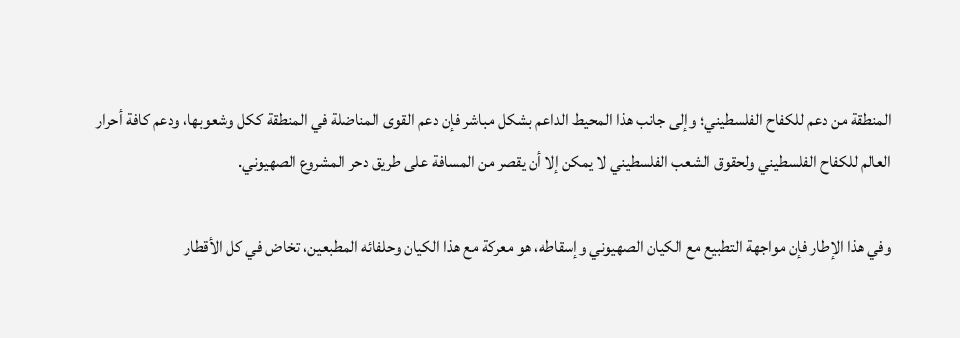المنطقة من دعم للكفاح الفلسطيني؛ وإلى جانب هذا المحيط الداعم بشكل مباشر فإن دعم القوى المناضلة في المنطقة ككل وشعوبها، ودعم كافة أحرار العالم للكفاح الفلسطيني ولحقوق الشعب الفلسطيني لا يمكن إلا أن يقصر من المسافة على طريق دحر المشروع الصهيوني.

وفي هذا الإطار فإن مواجهة التطبيع مع الكيان الصهيوني وإسقاطه، هو معركة مع هذا الكيان وحلفائه المطبعين، تخاض في كل الأقطار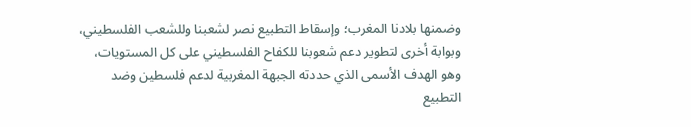وضمنها بلادنا المغرب؛ وإسقاط التطبيع نصر لشعبنا وللشعب الفلسطيني، وبوابة أخرى لتطوير دعم شعوبنا للكفاح الفلسطيني على كل المستويات، وهو الهدف الأسمى الذي حددته الجبهة المغربية لدعم فلسطين وضد التطبيع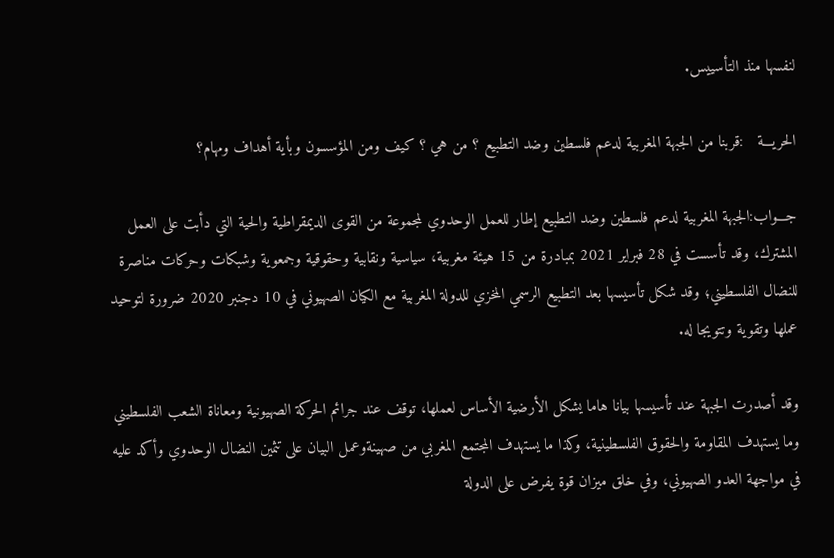لنفسها منذ التأسييس.

الحريـــة   :قربنا من الجبهة المغربية لدعم فلسطين وضد التطبيع ؟ من هي ؟ كيف ومن المؤسسون وبأية أهداف ومهام؟

جـــواب:الجبهة المغربية لدعم فلسطين وضد التطبيع إطار للعمل الوحدوي لمجموعة من القوى الديمقراطية والحية التي دأبت على العمل المشترك، وقد تأسست في 28 فبراير 2021 بمبادرة من 15 هيئة مغربية، سياسية ونقابية وحقوقية وجمعوية وشبكات وحركات مناصرة للنضال الفلسطيني؛ وقد شكل تأسيسها بعد التطبيع الرسمي المخزي للدولة المغربية مع الكيان الصهيوني في 10 دجنبر 2020 ضرورة لتوحيد عملها وتقوية وتتويجا له.

وقد أصدرت الجبهة عند تأسيسها بيانا هاما يشكل الأرضية الأساس لعملها، توقف عند جرائم الحركة الصهيونية ومعاناة الشعب الفلسطيني وما يستهدف المقاومة والحقوق الفلسطينية، وكذا ما يستهدف المجتمع المغربي من صهينةوعمل البيان على تثمين النضال الوحدوي وأكد عليه في مواجهة العدو الصهيوني، وفي خلق ميزان قوة يفرض على الدولة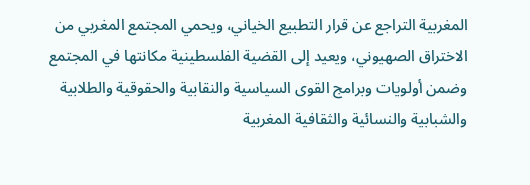المغربية التراجع عن قرار التطبيع الخياني، ويحمي المجتمع المغربي من الاختراق الصهيوني، ويعيد إلى القضية الفلسطينية مكانتها في المجتمع وضمن أولويات وبرامج القوى السياسية والنقابية والحقوقية والطلابية والشبابية والنسائية والثقافية المغربية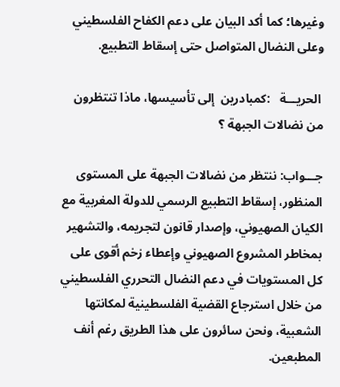وغيرها؛ كما أكد البيان على دعم الكفاح الفلسطيني وعلى النضال المتواصل حتى إسقاط التطبيع.

 الحريـــة   :كمبادرين  إلى تأسيسها، ماذا تنتظرون من نضالات الجبهة ؟

جـــواب: ننتظر من نضالات الجبهة على المستوى المنظور، إسقاط التطبيع الرسمي للدولة المغربية مع الكيان الصهيوني، وإصدار قانون لتجريمه، والتشهير بمخاطر المشروع الصهيوني وإعطاء زخم أقوى على كل المستويات في دعم النضال التحرري الفلسطيني من خلال استرجاع القضية الفلسطينية لمكانتها الشعبية، ونحن سائرون على هذا الطريق رغم أنف المطبعين.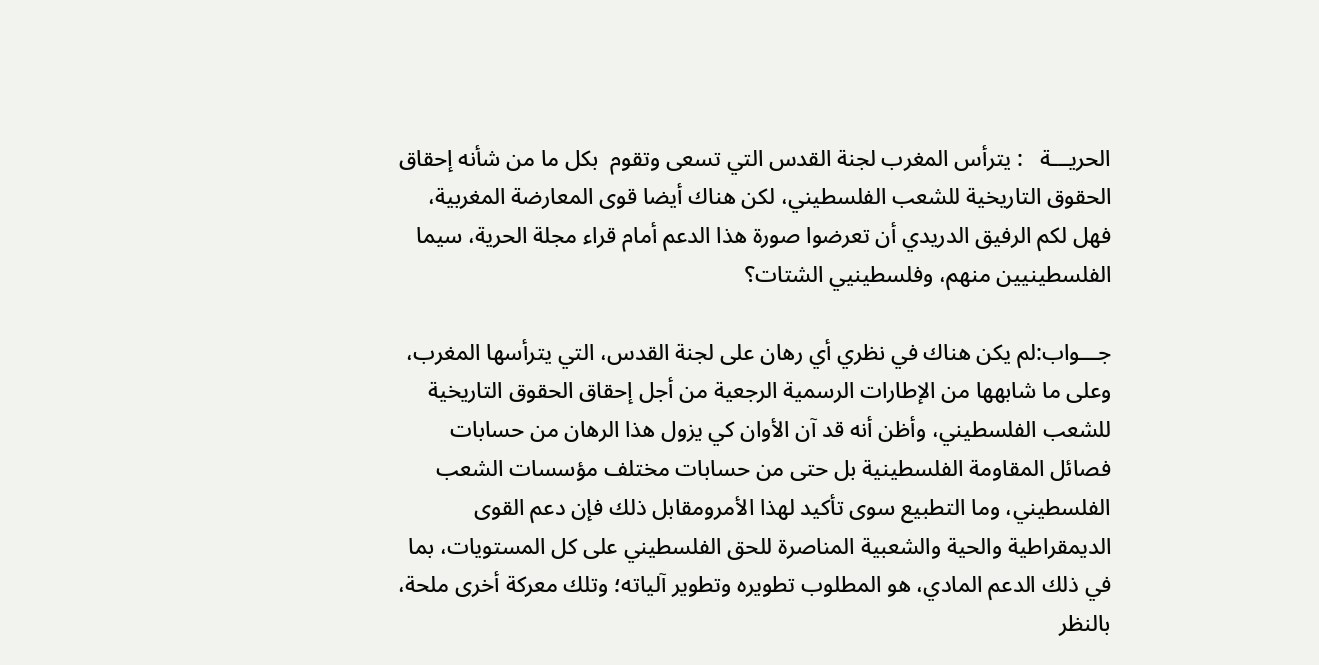الحريـــة   : يترأس المغرب لجنة القدس التي تسعى وتقوم  بكل ما من شأنه إحقاق الحقوق التاريخية للشعب الفلسطيني، لكن هناك أيضا قوى المعارضة المغربية، فهل لكم الرفيق الدريدي أن تعرضوا صورة هذا الدعم أمام قراء مجلة الحرية، سيما الفلسطينيين منهم، وفلسطينيي الشتات؟

جـــواب:لم يكن هناك في نظري أي رهان على لجنة القدس، التي يترأسها المغرب، وعلى ما شابهها من الإطارات الرسمية الرجعية من أجل إحقاق الحقوق التاريخية للشعب الفلسطيني، وأظن أنه قد آن الأوان كي يزول هذا الرهان من حسابات فصائل المقاومة الفلسطينية بل حتى من حسابات مختلف مؤسسات الشعب الفلسطيني، وما التطبيع سوى تأكيد لهذا الأمرومقابل ذلك فإن دعم القوى الديمقراطية والحية والشعبية المناصرة للحق الفلسطيني على كل المستويات، بما في ذلك الدعم المادي، هو المطلوب تطويره وتطوير آلياته؛ وتلك معركة أخرى ملحة، بالنظر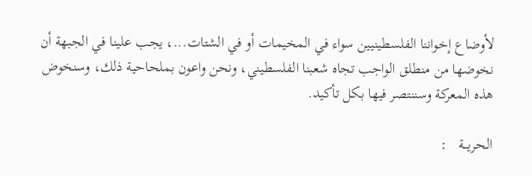لأوضاع إخواننا الفلسطينيين سواء في المخيمات أو في الشتات...، يجب علينا في الجبهة أن نخوضها من منطلق الواجب تجاه شعبنا الفلسطيني، ونحن واعون بملحاحية ذلك، وسنخوض هذه المعركة وسننتصر فيها بكل تأكيد.

الحريـــة   :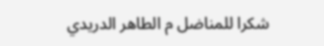شكرا للمناضل م الطاهر الدريدي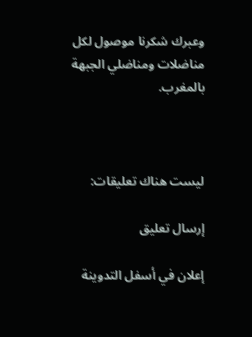وعبرك شكرنا موصول لكل مناضلات ومناضلي الجبهة بالمغرب.



ليست هناك تعليقات:

إرسال تعليق

إعلان في أسفل التدوينة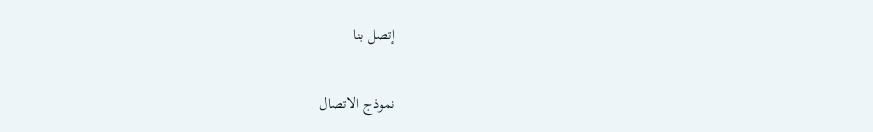إتصل بنا

نموذج الاتصال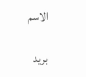الاسم

بريد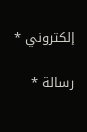إلكتروني *

رسالة *